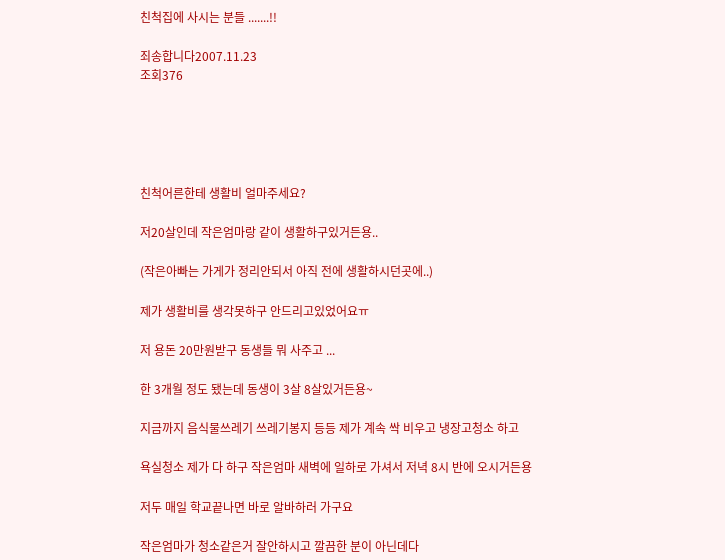친척집에 사시는 분들 .......!!

죄송합니다2007.11.23
조회376





친척어른한테 생활비 얼마주세요?

저20살인데 작은엄마랑 같이 생활하구있거든용..

(작은아빠는 가게가 정리안되서 아직 전에 생활하시던곳에..)

제가 생활비를 생각못하구 안드리고있었어요ㅠ

저 용돈 20만원받구 동생들 뭐 사주고 ...

한 3개월 정도 됐는데 동생이 3살 8살있거든용~

지금까지 음식물쓰레기 쓰레기봉지 등등 제가 계속 싹 비우고 냉장고청소 하고

욕실청소 제가 다 하구 작은엄마 새벽에 일하로 가셔서 저녁 8시 반에 오시거든용

저두 매일 학교끝나면 바로 알바하러 가구요

작은엄마가 청소같은거 잘안하시고 깔끔한 분이 아닌데다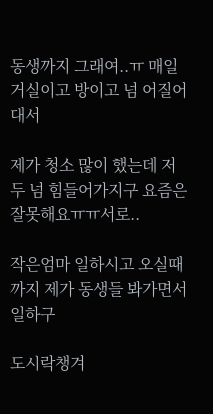동생까지 그래여..ㅠ 매일 거실이고 방이고 넘 어질어대서

제가 청소 많이 했는데 저두 넘 힘들어가지구 요즘은 잘못해요ㅠㅠ서로..

작은엄마 일하시고 오실때까지 제가 동생들 봐가면서 일하구

도시락챙겨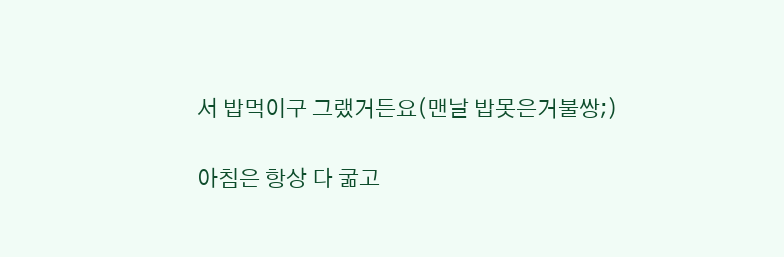서 밥먹이구 그랬거든요(맨날 밥못은거불쌍;)

아침은 항상 다 굶고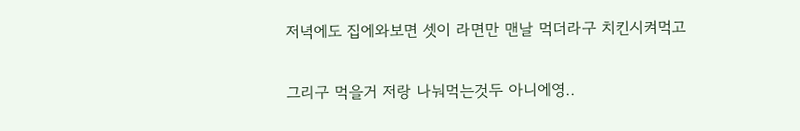저녁에도 집에와보면 셋이 라면만 맨날 먹더라구 치킨시켜먹고

그리구 먹을거 저랑 나눠먹는것두 아니에영..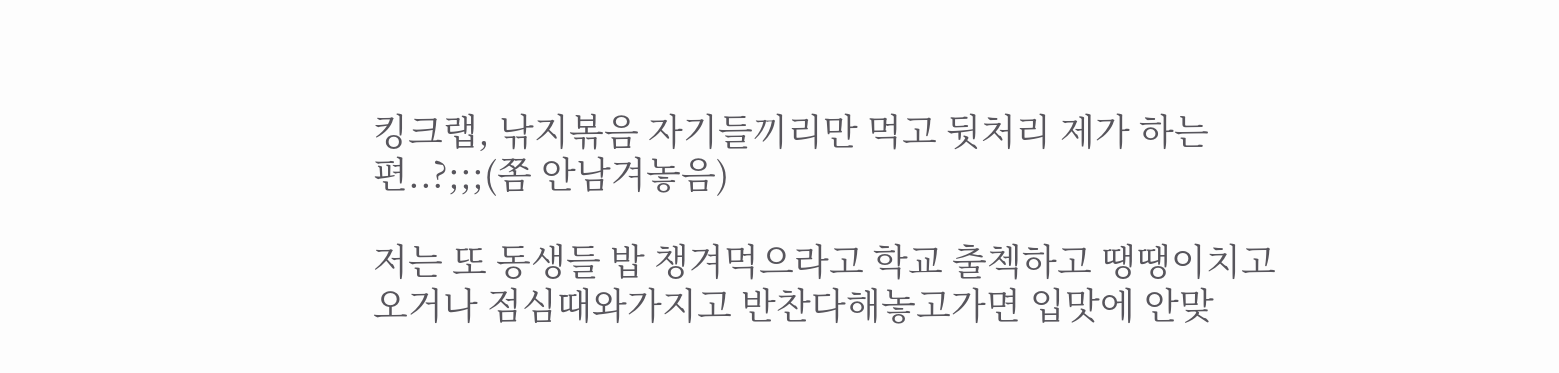킹크랩, 낚지볶음 자기들끼리만 먹고 뒷처리 제가 하는편..?;;;(쫌 안남겨놓음)

저는 또 동생들 밥 챙겨먹으라고 학교 출첵하고 땡땡이치고오거나 점심때와가지고 반찬다해놓고가면 입맛에 안맞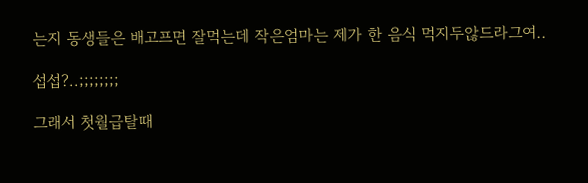는지 동생들은 배고프면 잘먹는데 작은엄마는 제가 한 음식 먹지두않드라그여..

섭섭?..;;;;;;;;

그래서 첫월급탈때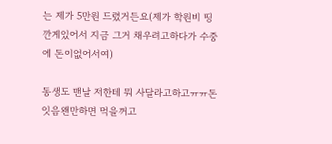는 제가 5만원 드렸거든요(제가 학원비 띵깐게있어서 지금 그거 채우려고하다가 수중에 돈이없어서여)

동생도 맨날 저한테 뭐 사달라고하고ㅠㅠ돈잇음왠만하면 먹을꺼고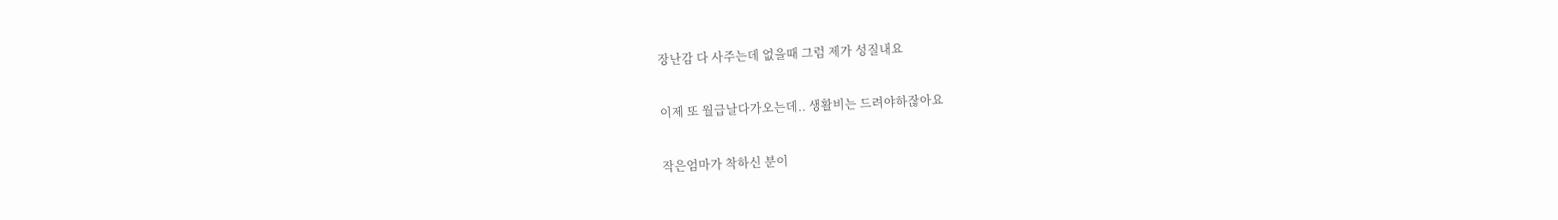장난감 다 사주는데 없을때 그럼 제가 성질내요

이제 또 월급날다가오는데.. 생활비는 드려야하잖아요

작은엄마가 착하신 분이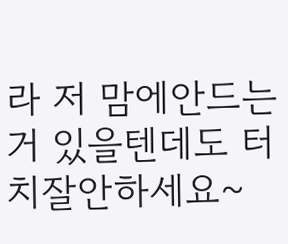라 저 맘에안드는거 있을텐데도 터치잘안하세요~